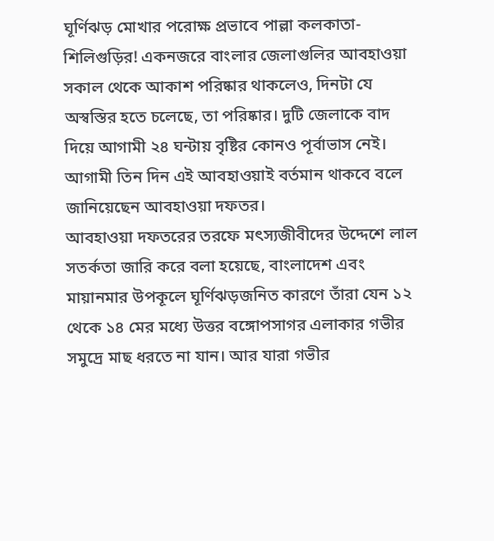ঘূর্ণিঝড় মোখার পরোক্ষ প্রভাবে পাল্লা কলকাতা-শিলিগুড়ির! একনজরে বাংলার জেলাগুলির আবহাওয়া
সকাল থেকে আকাশ পরিষ্কার থাকলেও, দিনটা যে অস্বস্তির হতে চলেছে, তা পরিষ্কার। দুটি জেলাকে বাদ দিয়ে আগামী ২৪ ঘন্টায় বৃষ্টির কোনও পূর্বাভাস নেই। আগামী তিন দিন এই আবহাওয়াই বর্তমান থাকবে বলে জানিয়েছেন আবহাওয়া দফতর।
আবহাওয়া দফতরের তরফে মৎস্যজীবীদের উদ্দেশে লাল সতর্কতা জারি করে বলা হয়েছে, বাংলাদেশ এবং মায়ানমার উপকূলে ঘূর্ণিঝড়জনিত কারণে তাঁরা যেন ১২ থেকে ১৪ মের মধ্যে উত্তর বঙ্গোপসাগর এলাকার গভীর সমুদ্রে মাছ ধরতে না যান। আর যারা গভীর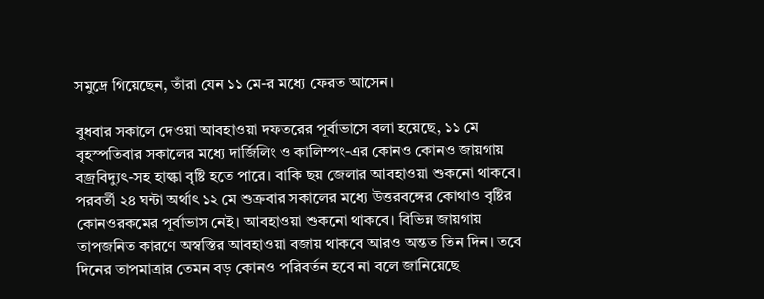সমুদ্রে গিয়েছেন, তাঁরা যেন ১১ মে-র মধ্যে ফেরত আসেন।

বুধবার সকালে দেওয়া আবহাওয়া দফতরের পূর্বাভাসে বলা হয়েছে, ১১ মে বৃহস্পতিবার সকালের মধ্যে দার্জিলিং ও কালিম্পং-এর কোনও কোনও জায়গায় বজ্রবিদ্যুৎ-সহ হাল্কা বৃষ্টি হতে পারে। বাকি ছয় জেলার আবহাওয়া শুকনো থাকবে।
পরবর্তী ২৪ ঘন্টা অর্থাৎ ১২ মে শুক্রবার সকালের মধ্যে উত্তরবঙ্গের কোথাও বৃষ্টির কোনওরকমের পূর্বাভাস নেই। আবহাওয়া শুকনো থাকবে। বিভিন্ন জায়গায় তাপজনিত কারণে অস্বস্তির আবহাওয়া বজায় থাকবে আরও অন্তত তিন দিন। তবে দিনের তাপমাত্রার তেমন বড় কোনও পরিবর্তন হবে না বলে জানিয়েছে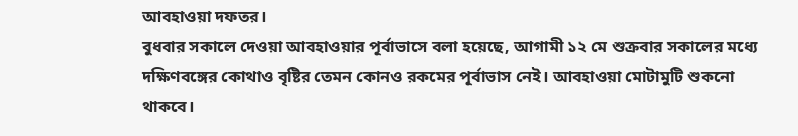আবহাওয়া দফতর।
বুধবার সকালে দেওয়া আবহাওয়ার পূর্বাভাসে বলা হয়েছে, আগামী ১২ মে শুক্রবার সকালের মধ্যে দক্ষিণবঙ্গের কোথাও বৃষ্টির তেমন কোনও রকমের পূর্বাভাস নেই। আবহাওয়া মোটামুটি শুকনো থাকবে।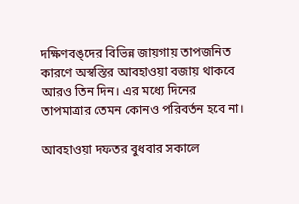দক্ষিণবঙ্দের বিভিন্ন জায়গায় তাপজনিত কারণে অস্বস্তির আবহাওয়া বজায় থাকবে আরও তিন দিন। এর মধ্যে দিনের তাপমাত্রার তেমন কোনও পরিবর্তন হবে না।

আবহাওয়া দফতর বুধবার সকালে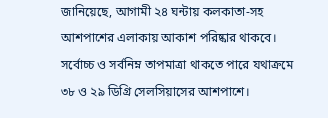জানিয়েছে, আগামী ২৪ ঘন্টায় কলকাতা-সহ আশপাশের এলাকায় আকাশ পরিষ্কার থাকবে। সর্বোচ্চ ও সর্বনিম্ন তাপমাত্রা থাকতে পারে যথাক্রমে ৩৮ ও ২৯ ডিগ্রি সেলসিয়াসের আশপাশে।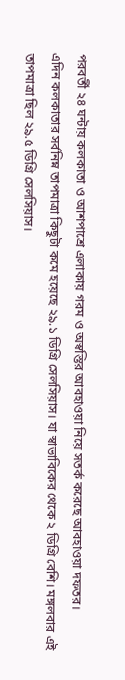পরবর্তী ২৪ ঘন্টায় কলকাতা ও আশপাশ্রে এলাকায় গরম ও অস্বস্তির আবহাওয়া নিয়ে সতর্ক করেছে আবহাওয়া দফতর।
এদিন কলকাতার সর্বনিম্ন তাপমাত্রা কিছুটা কমে হয়েছে ২৯.১ ডিগ্রি সেলসিয়াস। যা স্বাভাবিকের থেকে ২ ডিগ্রি বেশি। মঙ্গলবার এই তাপমাত্রা ছিল ২৯.৫ ডিগ্রি সেলসিয়াস।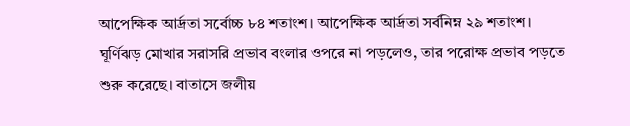আপেক্ষিক আর্দ্রতা সর্বোচ্চ ৮৪ শতাংশ। আপেক্ষিক আর্দ্রতা সর্বনিম্ন ২৯ শতাংশ।
ঘূর্ণিঝড় মোখার সরাসরি প্রভাব বংলার ওপরে না পড়লেও, তার পরোক্ষ প্রভাব পড়তে শুরু করেছে। বাতাসে জলীয়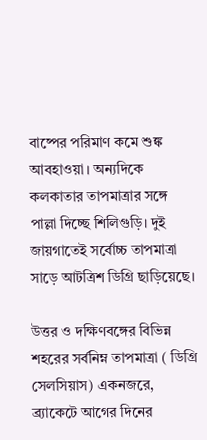বাষ্পের পরিমাণ কমে শুঙ্ক আবহাওয়া। অন্যদিকে কলকাতার তাপমাত্রার সঙ্গে পাল্লা দিচ্ছে শিলিগুড়ি। দুই জায়গাতেই সর্বোচ্চ তাপমাত্রা সাড়ে আটত্রিশ ডিগ্রি ছাড়িয়েছে।

উত্তর ও দক্ষিণবঙ্গের বিভিন্ন শহরের সর্বনিম্ন তাপমাত্রা ( ডিগ্রি সেলসিয়াস) একনজরে, ব্র্যাকেটে আগের দিনের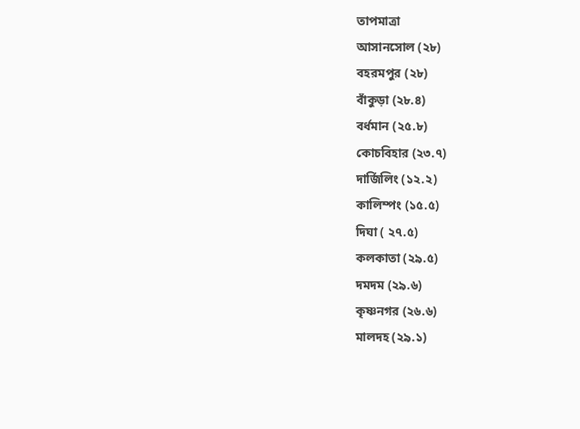তাপমাত্রা
আসানসোল (২৮)
বহরমপুর (২৮)
বাঁকুড়া (২৮.৪)
বর্ধমান (২৫.৮)
কোচবিহার (২৩.৭)
দার্জিলিং (১২.২)
কালিম্পং (১৫.৫)
দিঘা ( ২৭.৫)
কলকাতা (২৯.৫)
দমদম (২৯.৬)
কৃষ্ণনগর (২৬.৬)
মালদহ (২৯.১)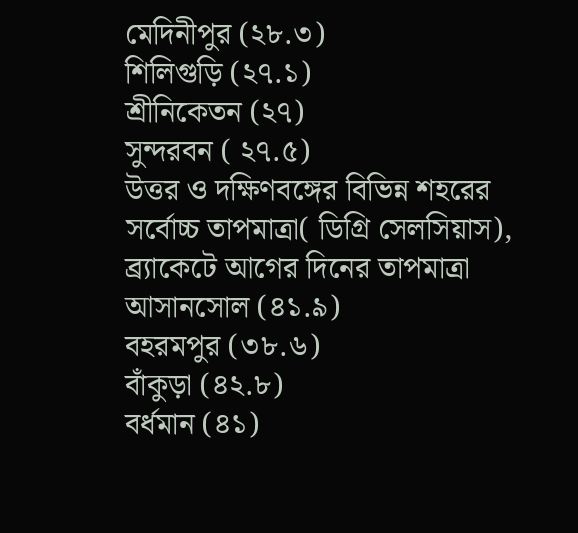মেদিনীপুর (২৮.৩)
শিলিগুড়ি (২৭.১)
শ্রীনিকেতন (২৭)
সুন্দরবন ( ২৭.৫)
উত্তর ও দক্ষিণবঙ্গের বিভিন্ন শহরের সর্বোচ্চ তাপমাত্রা( ডিগ্রি সেলসিয়াস), ব্র্যাকেটে আগের দিনের তাপমাত্রা
আসানসোল (৪১.৯)
বহরমপুর (৩৮.৬)
বাঁকুড়া (৪২.৮)
বর্ধমান (৪১)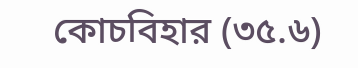কোচবিহার (৩৫.৬)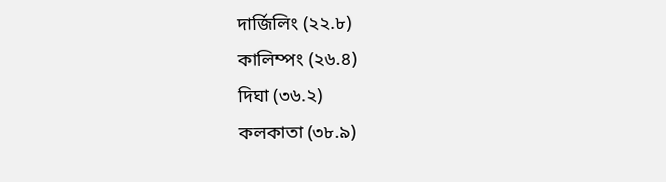দার্জিলিং (২২.৮)
কালিম্পং (২৬.৪)
দিঘা (৩৬.২)
কলকাতা (৩৮.৯)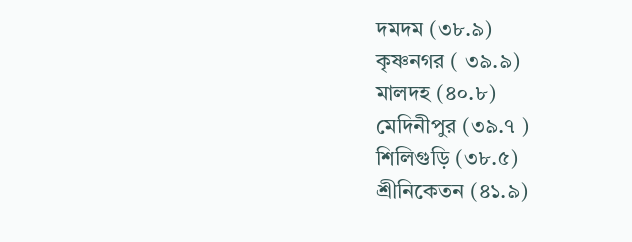দমদম (৩৮.৯)
কৃষ্ণনগর ( ৩৯.৯)
মালদহ (৪০.৮)
মেদিনীপুর (৩৯.৭ )
শিলিগুড়ি (৩৮.৫)
শ্রীনিকেতন (৪১.৯)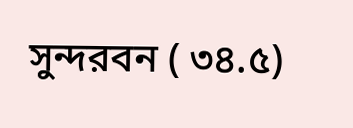সুন্দরবন ( ৩৪.৫)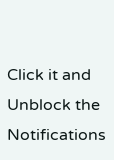Click it and Unblock the Notifications